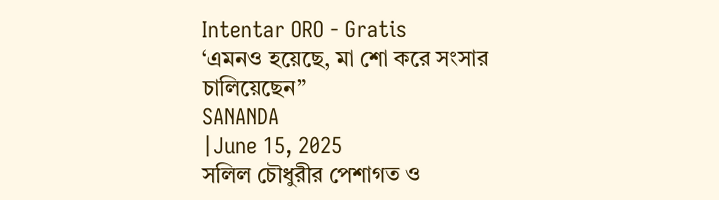Intentar ORO - Gratis
‘এমনও হয়েছে, মা শো করে সংসার চালিয়েছেন”
SANANDA
|June 15, 2025
সলিল চৌধুরীর পেশাগত ও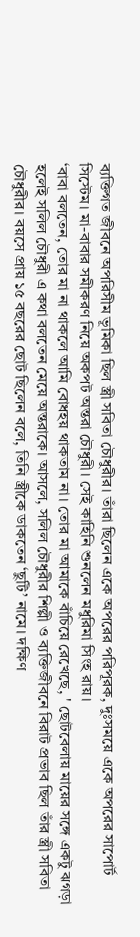ব্যক্তিগত জীবনে অপরিসীম ভূমিকা ছিল স্ত্রী সবিতা চৌধুরীর। তাঁরা ছিলেন একে অপরের পরিপূরক, দুঃসময়ে একে অপরের সাপোর্ট সিস্টেম। মা-বাবার সমীকরণ নিয়ে অকপট অন্তরা চৌধুরী। সেই কাহিনি শুনলেন মধুরিমা সিংহ রায়।
‘বাবা বলতেন, তোর মা না থাকলে আমি বোধহয় থাকতাম না। তোর মা আমাকে বাঁচিয়ে রেখেছে, ' ছোটবেলায় মায়ের সঙ্গে একটু ঝগড়া হলেই সলিল চৌধুরী এ কথা বলতেন মেয়ে অন্তরাকে। আসলে, সলিল চৌধুরীর শিল্পী ও ব্যক্তিজীবনে বিরাট প্রভাব ছিল তাঁর স্ত্রী সবিতা চৌধুরীর। বয়সে প্রায় ১৫ বছরের ছোট ছিলেন বলে, তিনি স্ত্রীকে ডাকতেন ‘ছুটি’ নামে। দক্ষিণ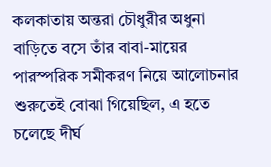কলকাতায় অন্তরা চৌধুরীর অধুনা বাড়িতে বসে তাঁর বাবা-মায়ের পারস্পরিক সমীকরণ নিয়ে আলোচনার শুরুতেই বোঝা গিয়েছিল, এ হতে চলেছে দীর্ঘ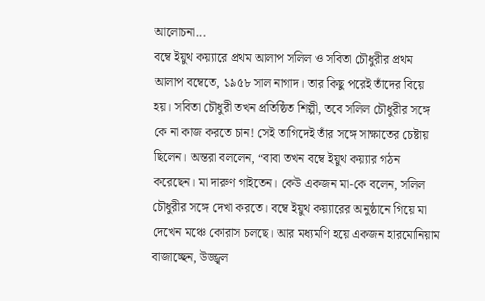আলোচনা...
বম্বে ইয়ুথ কয়্যারে প্রথম আলাপ সলিল ও সবিতা চৌধুরীর প্রথম আলাপ বম্বেতে, ১৯৫৮ সাল নাগাদ। তার কিছু পরেই তাঁদের বিয়ে হয়। সবিতা চৌধুরী তখন প্রতিষ্ঠিত শিল্পী, তবে সলিল চৌধুরীর সঙ্গে কে না কাজ করতে চান! সেই তাগিদেই তাঁর সঙ্গে সাক্ষাতের চেষ্টায় ছিলেন। অন্তরা বললেন, “বাবা তখন বম্বে ইয়ুথ কয়্যার গঠন করেছেন। মা দারুণ গাইতেন। কেউ একজন মা-কে বলেন, সলিল চৌধুরীর সঙ্গে দেখা করতে। বম্বে ইয়ুথ কয়্যারের অনুষ্ঠানে গিয়ে মা দেখেন মঞ্চে কোরাস চলছে। আর মধ্যমণি হয়ে একজন হারমোনিয়াম বাজাচ্ছেন, উজ্জ্বল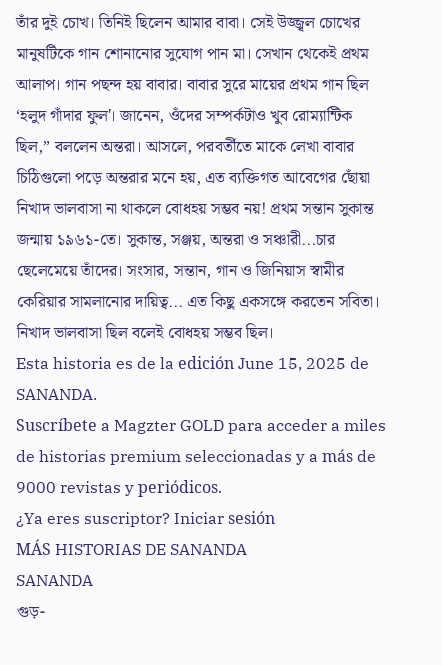তাঁর দুই চোখ। তিনিই ছিলেন আমার বাবা। সেই উজ্জ্বল চোখের মানুষটিকে গান শোনানোর সুযোগ পান মা। সেখান থেকেই প্রথম আলাপ। গান পছন্দ হয় বাবার। বাবার সুরে মায়ের প্রথম গান ছিল ‘হলুদ গাঁদার ফুল'। জানেন, ওঁদের সম্পর্কটাও খুব রোম্যান্টিক ছিল,” বললেন অন্তরা। আসলে, পরবর্তীতে মাকে লেখা বাবার চিঠিগুলো পড়ে অন্তরার মনে হয়, এত ব্যক্তিগত আবেগের ছোঁয়া নিখাদ ভালবাসা না থাকলে বোধহয় সম্ভব নয়! প্রথম সন্তান সুকান্ত জন্মায় ১৯৬১-তে। সুকান্ত, সঞ্জয়, অন্তরা ও সঞ্চারী...চার ছেলেমেয়ে তাঁদের। সংসার, সন্তান, গান ও জিনিয়াস স্বামীর কেরিয়ার সামলানোর দায়িত্ব... এত কিছু একসঙ্গে করতেন সবিতা। নিখাদ ভালবাসা ছিল বলেই বোধহয় সম্ভব ছিল।
Esta historia es de la edición June 15, 2025 de SANANDA.
Suscríbete a Magzter GOLD para acceder a miles de historias premium seleccionadas y a más de 9000 revistas y periódicos.
¿Ya eres suscriptor? Iniciar sesión
MÁS HISTORIAS DE SANANDA
SANANDA
গুড়-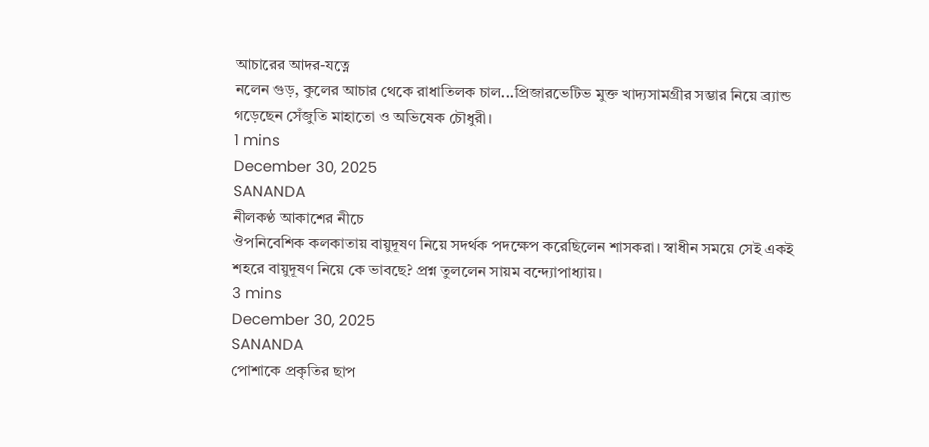আচারের আদর-যত্নে
নলেন গুড়, কুলের আচার থেকে রাধাতিলক চাল...প্রিজারভেটিভ মুক্ত খাদ্যসামগ্রীর সম্ভার নিয়ে ব্র্যান্ড গড়েছেন সেঁজুতি মাহাতো ও অভিষেক চৌধুরী।
1 mins
December 30, 2025
SANANDA
নীলকণ্ঠ আকাশের নীচে
ঔপনিবেশিক কলকাতায় বায়ুদূষণ নিয়ে সদর্থক পদক্ষেপ করেছিলেন শাসকরা। স্বাধীন সময়ে সেই একই শহরে বায়ুদূষণ নিয়ে কে ভাবছে? প্রশ্ন তুললেন সায়ম বন্দ্যোপাধ্যায়।
3 mins
December 30, 2025
SANANDA
পোশাকে প্রকৃতির ছাপ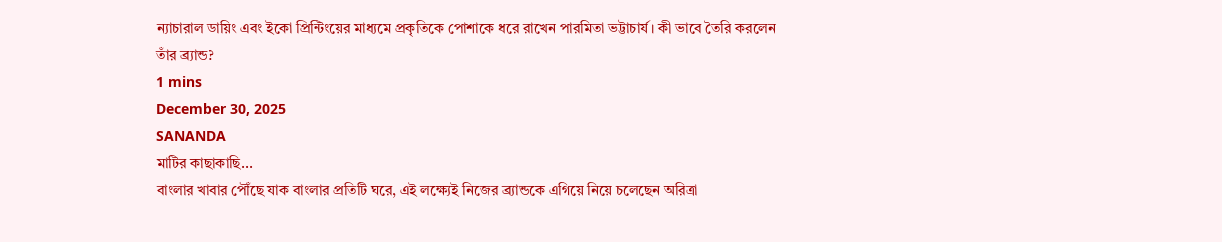ন্যাচারাল ডায়িং এবং ইকো প্রিন্টিংয়ের মাধ্যমে প্রকৃতিকে পোশাকে ধরে রাখেন পারমিতা ভট্টাচার্য। কী ভাবে তৈরি করলেন তাঁর ব্র্যান্ড?
1 mins
December 30, 2025
SANANDA
মাটির কাছাকাছি...
বাংলার খাবার পৌঁছে যাক বাংলার প্রতিটি ঘরে, এই লক্ষ্যেই নিজের ব্র্যান্ডকে এগিয়ে নিয়ে চলেছেন অরিত্রা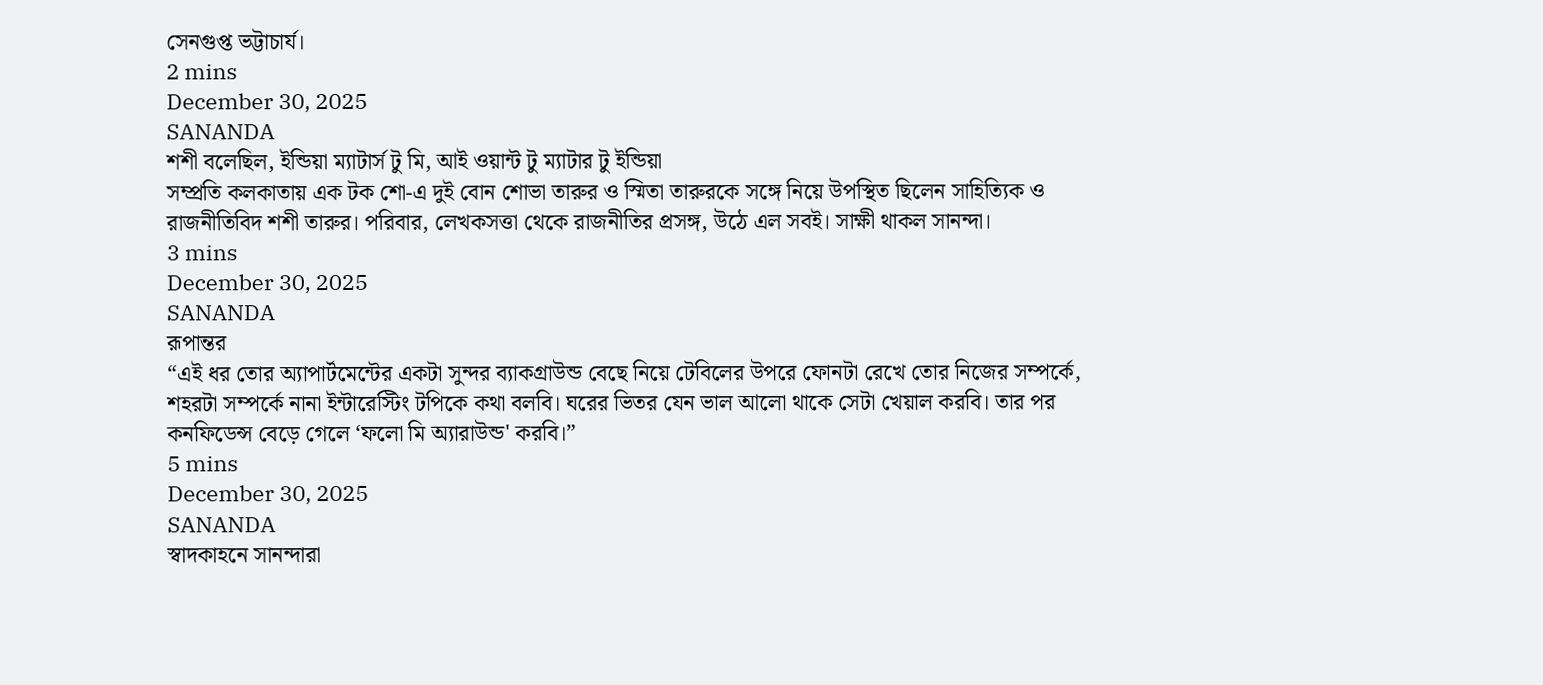সেনগুপ্ত ভট্টাচার্য।
2 mins
December 30, 2025
SANANDA
শশী বলেছিল, ইন্ডিয়া ম্যাটার্স টু মি, আই ওয়ান্ট টু ম্যাটার টু ইন্ডিয়া
সম্প্রতি কলকাতায় এক টক শো-এ দুই বোন শোভা তারুর ও স্মিতা তারুরকে সঙ্গে নিয়ে উপস্থিত ছিলেন সাহিত্যিক ও রাজনীতিবিদ শশী তারুর। পরিবার, লেখকসত্তা থেকে রাজনীতির প্রসঙ্গ, উঠে এল সবই। সাক্ষী থাকল সানন্দা।
3 mins
December 30, 2025
SANANDA
রূপান্তর
“এই ধর তোর অ্যাপার্টমেন্টের একটা সুন্দর ব্যাকগ্রাউন্ড বেছে নিয়ে টেবিলের উপরে ফোনটা রেখে তোর নিজের সম্পর্কে, শহরটা সম্পর্কে নানা ইন্টারেস্টিং টপিকে কথা বলবি। ঘরের ভিতর যেন ভাল আলো থাকে সেটা খেয়াল করবি। তার পর কনফিডেন্স বেড়ে গেলে ‘ফলো মি অ্যারাউন্ড' করবি।”
5 mins
December 30, 2025
SANANDA
স্বাদকাহনে সানন্দারা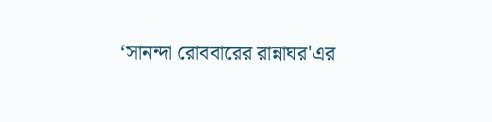‘সানন্দা রোববারের রান্নাঘর'এর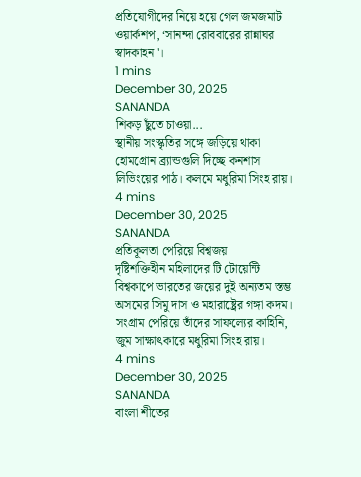প্রতিযোগীদের নিয়ে হয়ে গেল জমজমাট ওয়ার্কশপ, ‘সানন্দা রোববারের রান্নাঘর স্বাদকাহন'।
1 mins
December 30, 2025
SANANDA
শিকড় ছুঁতে চাওয়া...
স্থানীয় সংস্কৃতির সঙ্গে জড়িয়ে থাকা হোমগ্রোন ব্র্যান্ডগুলি দিচ্ছে কনশাস লিভিংয়ের পাঠ। কলমে মধুরিমা সিংহ রায়।
4 mins
December 30, 2025
SANANDA
প্রতিকূলতা পেরিয়ে বিশ্বজয়
দৃষ্টিশক্তিহীন মহিলাদের টি টোয়েন্টি বিশ্বকাপে ভারতের জয়ের দুই অন্যতম স্তম্ভ অসমের সিমু দাস ও মহারাষ্ট্রের গঙ্গা কদম। সংগ্রাম পেরিয়ে তাঁদের সাফল্যের কাহিনি, জুম সাক্ষাৎকারে মধুরিমা সিংহ রায়।
4 mins
December 30, 2025
SANANDA
বাংলা শীতের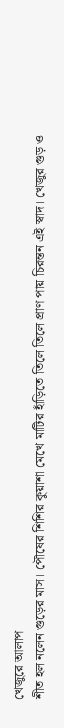খেজুরে আলাপ
শীত হল নলেন গুড়ের মাস। পৌষের শিশির কুয়াশা মেখে মাটির হাঁড়িতে তিলে তিলে প্রাণ পায় চিরন্তন এই স্বাদ। খেজুর গুড় ও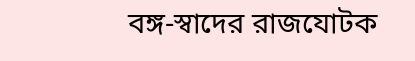বঙ্গ-স্বাদের রাজযোটক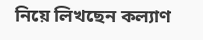নিয়ে লিখছেন কল্যাণ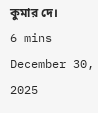কুমার দে।
6 mins
December 30, 2025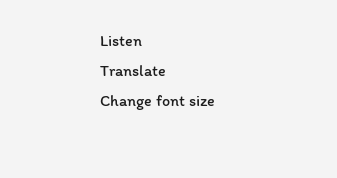Listen
Translate
Change font size